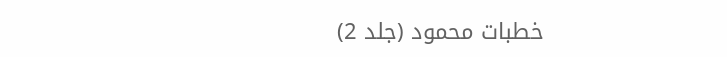خطبات محمود (جلد 2)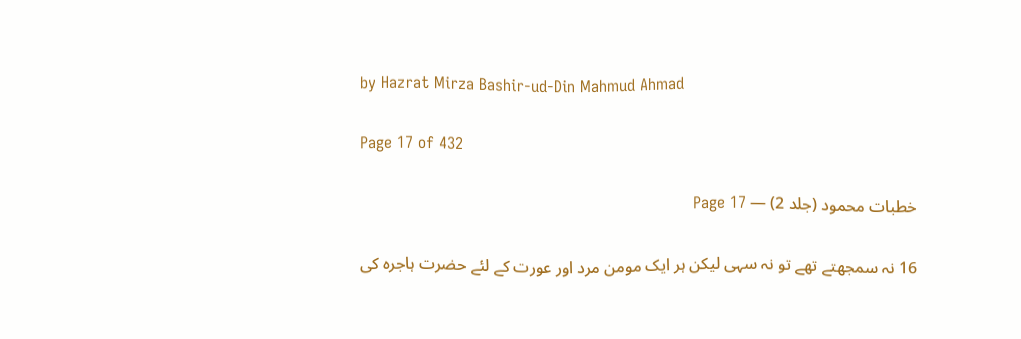by Hazrat Mirza Bashir-ud-Din Mahmud Ahmad

Page 17 of 432

خطبات محمود (جلد 2) — Page 17

16 نہ سمجھتے تھے تو نہ سہی لیکن ہر ایک مومن مرد اور عورت کے لئے حضرت ہاجرہ کی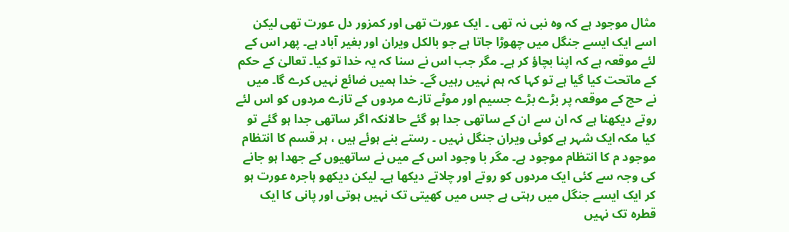مثال موجود ہے کہ وہ نبی نہ تھی ۔ ایک عورت تھی اور کمزور دل عورت تھی لیکن اسے ایک ایسے جنگل میں چھوڑا جاتا ہے جو بالکل ویران اور بغیر آباد ہے۔ پھر اس کے لئے موقعہ ہے کہ اپنا بچاؤ کر ہے۔ مگر جب اس نے سنا کہ یہ خدا تو کیا۔ تعالیٰ کے حکم کے ماتحت کیا گیا ہے تو کہا کہ ہم نہیں رہیں گے۔ خدا ہمیں ضائع نہیں کرے گا۔ میں نے حج کے موقعہ پر بڑے بڑے جسیم اور موٹے تازے مردوں کے تازے مردوں کو اس لئے روتے دیکھنا ہے کہ ان سے ان کے ساتھی جدا ہو گئے حالانکہ اگر ساتھی جدا ہو گئے تو کیا مکہ ایک شہر ہے کوئی ویران جنگل نہیں ۔ رستے بنے ہوئے ہیں ، ہر قسم کا انتظام موجود م کا انتظام موجود ہے۔ مگر با وجود اس کے میں نے ساتھیوں کے جھدا ہو جانے کی وجہ سے کئی ایک مردوں کو روتے اور چلاتے دیکھا ہے۔ لیکن دیکھو ہاجرہ عورت ہو کر ایک ایسے جنگل میں رہتی ہے جس میں کھیتی تک نہیں ہوتی اور پانی کا ایک قطرہ تک نہیں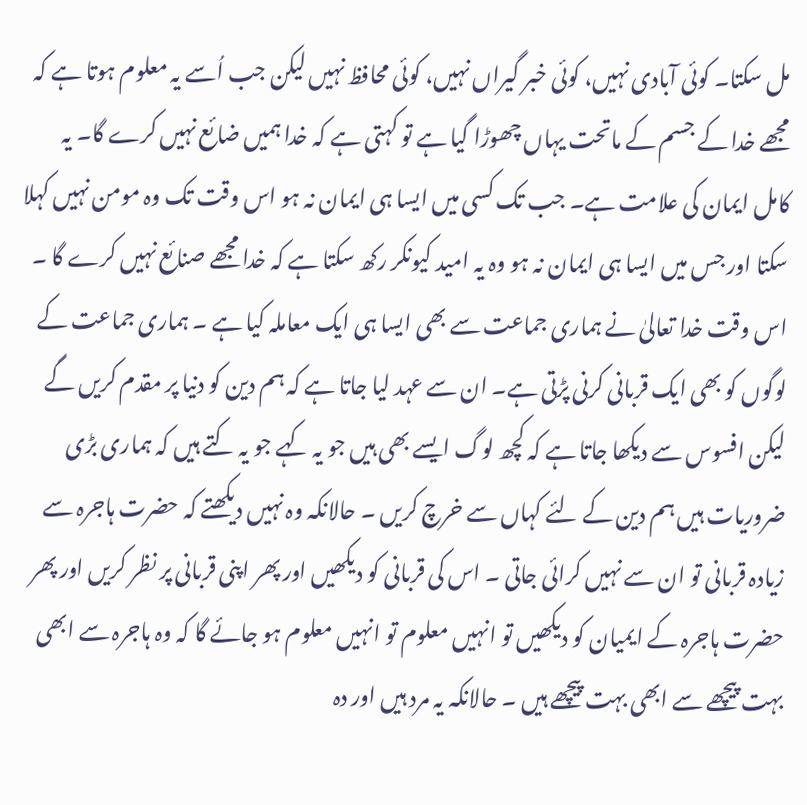مل سکتا۔ کوئی آبادی نہیں، کوئی خبر گیراں نہیں، کوئی محافظ نہیں لیکن جب اُسے یہ معلوم ہوتا ہے کہ مجھے خدا کے جسم کے ماتحت یہاں چھوڑا گیا ہے تو کہتی ہے کہ خدا ہمیں ضائع نہیں کرے گا۔ یہ کامل ایمان کی علامت ہے۔ جب تک کسی میں ایسا ہی ایمان نہ ہو اس وقت تک وہ مومن نہیں کہلا سکتا اور جس میں ایسا ہی ایمان نہ ہو وہ یہ امید کیونکر رکھ سکتا ہے کہ خدا مجھے صنائع نہیں کرے گا ۔ اس وقت خدا تعالیٰ نے ہماری جماعت سے بھی ایسا ہی ایک معاملہ کیا ہے ۔ ہماری جماعت کے لوگوں کو بھی ایک قربانی کرنی پڑتی ہے۔ ان سے عہد لیا جاتا ہے کہ ہم دین کو دنیا پر مقدم کریں گے لیکن افسوس سے دیکھا جاتا ہے کہ کچھ لوگ ایسے بھی ہیں جو یہ کہے جو یہ کتے ہیں کہ ہماری بڑی ضروریات ہیں ہم دین کے لئے کہاں سے خرچ کریں ۔ حالانکہ وہ نہیں دیکھتے کہ حضرت ہاجرہ سے زیادہ قربانی تو ان سے نہیں کرائی جاتی ۔ اس کی قربانی کو دیکھیں اور پھر اپنی قربانی پر نظر کریں اور پھر حضرت ہاجرہ کے ایمیان کو دیکھیں تو انہیں معلوم تو انہیں معلوم ہو جائے گا کہ وہ ہاجرہ سے ابھی بہت پیچھے سے ابھی بہت پیچھے ہیں ۔ حالانکہ یہ مرد ہیں اور دہ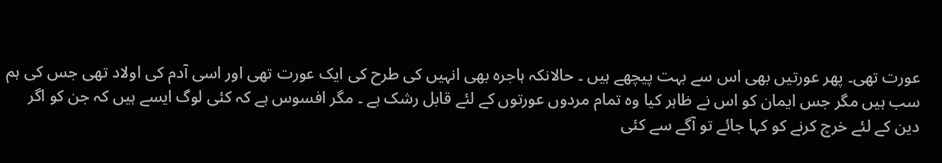عورت تھی۔ پھر عورتیں بھی اس سے بہت پیچھے ہیں ۔ حالانکہ ہاجرہ بھی انہیں کی طرح کی ایک عورت تھی اور اسی آدم کی اولاد تھی جس کی ہم سب ہیں مگر جس ایمان کو اس نے ظاہر کیا وہ تمام مردوں عورتوں کے لئے قابل رشک ہے ۔ مگر افسوس ہے کہ کئی لوگ ایسے ہیں کہ جن کو اگر دین کے لئے خرچ کرنے کو کہا جائے تو آگے سے کئی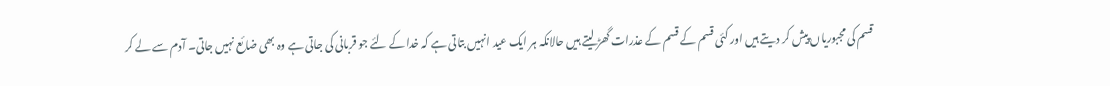قسم کی مجبوریاں پیش کر دیتے ہیں اور کئی قسم کے قسم کے عذرات گھڑ لیتے ہیں حالانکہ ہر ایک عید انہیں بتاتی ہے کہ خدا کے لئے جو قربانی کی جاتی ہے وہ بھی ضائع نہیں جاتی۔ آدم سے لے کر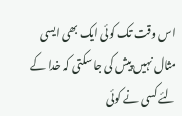اس وقت تک کوئی ایک بھی ایسی مثال نہیں پیش کی جا سکتی کہ خدا کے لئے کسی نے کوئی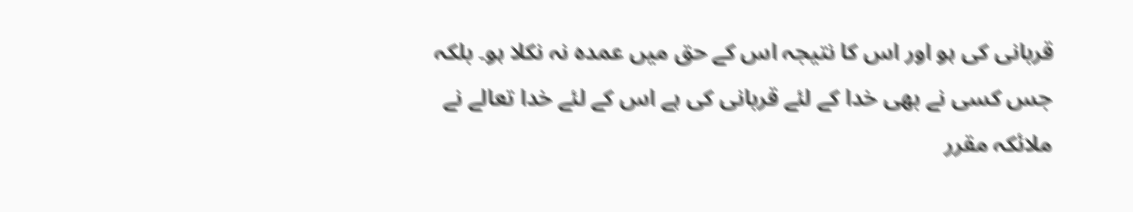قربانی کی ہو اور اس کا نتیجہ اس کے حق میں عمدہ نہ نکلا ہو۔ بلکہ جس کسی نے بھی خدا کے لئے قربانی کی ہے اس کے لئے خدا تعالے نے ملائکہ مقرر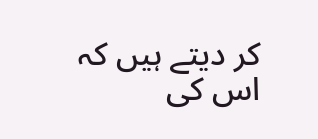کر دیتے ہیں کہ اس کی